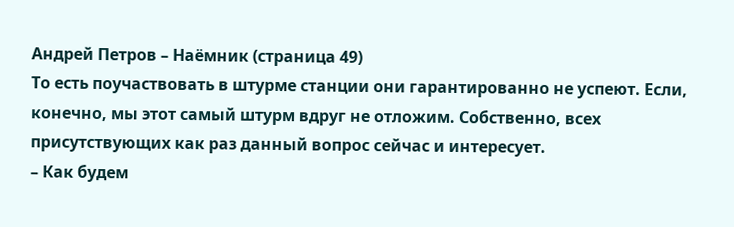Андрей Петров – Наёмник (страница 49)
То есть поучаствовать в штурме станции они гарантированно не успеют. Если, конечно, мы этот самый штурм вдруг не отложим. Собственно, всех присутствующих как раз данный вопрос сейчас и интересует.
– Как будем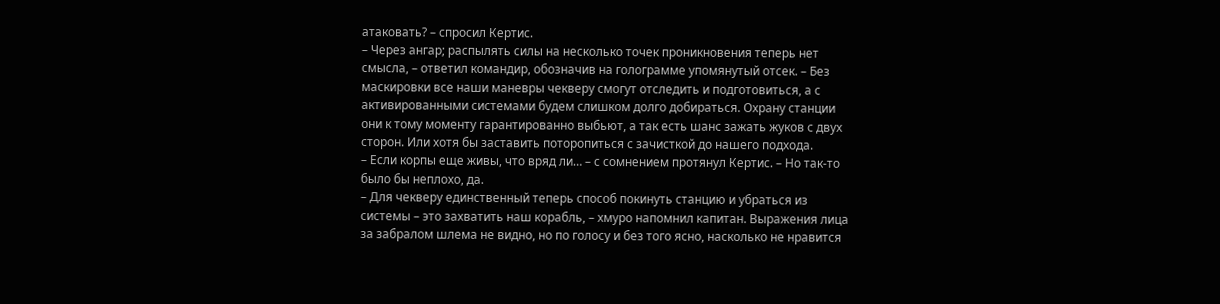атаковать? – спросил Кертис.
– Через ангар; распылять силы на несколько точек проникновения теперь нет смысла, – ответил командир, обозначив на голограмме упомянутый отсек. – Без маскировки все наши маневры чекверу смогут отследить и подготовиться, а с активированными системами будем слишком долго добираться. Охрану станции они к тому моменту гарантированно выбьют, а так есть шанс зажать жуков с двух сторон. Или хотя бы заставить поторопиться с зачисткой до нашего подхода.
– Если корпы еще живы, что вряд ли… – с сомнением протянул Кертис. – Но так-то было бы неплохо, да.
– Для чекверу единственный теперь способ покинуть станцию и убраться из системы – это захватить наш корабль, – хмуро напомнил капитан. Выражения лица за забралом шлема не видно, но по голосу и без того ясно, насколько не нравится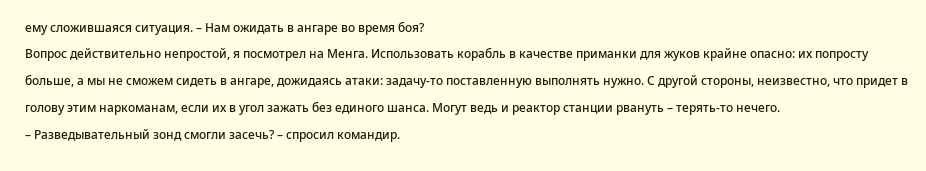ему сложившаяся ситуация. – Нам ожидать в ангаре во время боя?
Вопрос действительно непростой, я посмотрел на Менга. Использовать корабль в качестве приманки для жуков крайне опасно: их попросту больше, а мы не сможем сидеть в ангаре, дожидаясь атаки: задачу-то поставленную выполнять нужно. С другой стороны, неизвестно, что придет в голову этим наркоманам, если их в угол зажать без единого шанса. Могут ведь и реактор станции рвануть – терять-то нечего.
– Разведывательный зонд смогли засечь? – спросил командир.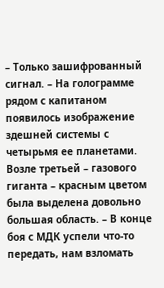– Только зашифрованный сигнал. – На голограмме рядом с капитаном появилось изображение здешней системы с четырьмя ее планетами. Возле третьей – газового гиганта – красным цветом была выделена довольно большая область. – В конце боя с МДК успели что-то передать, нам взломать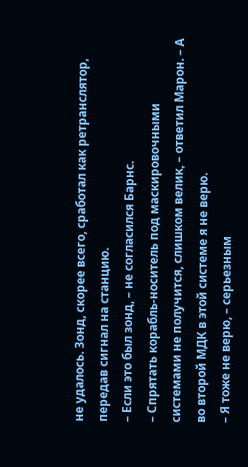не удалось. Зонд, скорее всего, сработал как ретранслятор, передав сигнал на станцию.
– Если это был зонд, – не согласился Барнс.
– Спрятать корабль-носитель под маскировочными системами не получится, слишком велик, – ответил Марон. – А во второй МДК в этой системе я не верю.
– Я тоже не верю, – серьезным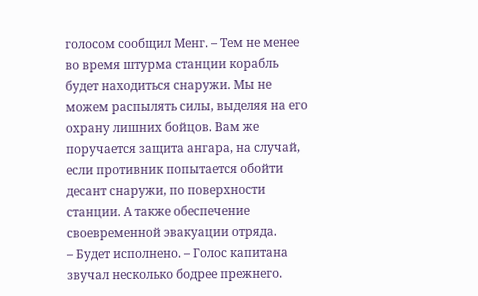голосом сообщил Менг. – Тем не менее во время штурма станции корабль будет находиться снаружи. Мы не можем распылять силы, выделяя на его охрану лишних бойцов. Вам же поручается защита ангара, на случай, если противник попытается обойти десант снаружи, по поверхности станции. А также обеспечение своевременной эвакуации отряда.
– Будет исполнено. – Голос капитана звучал несколько бодрее прежнего.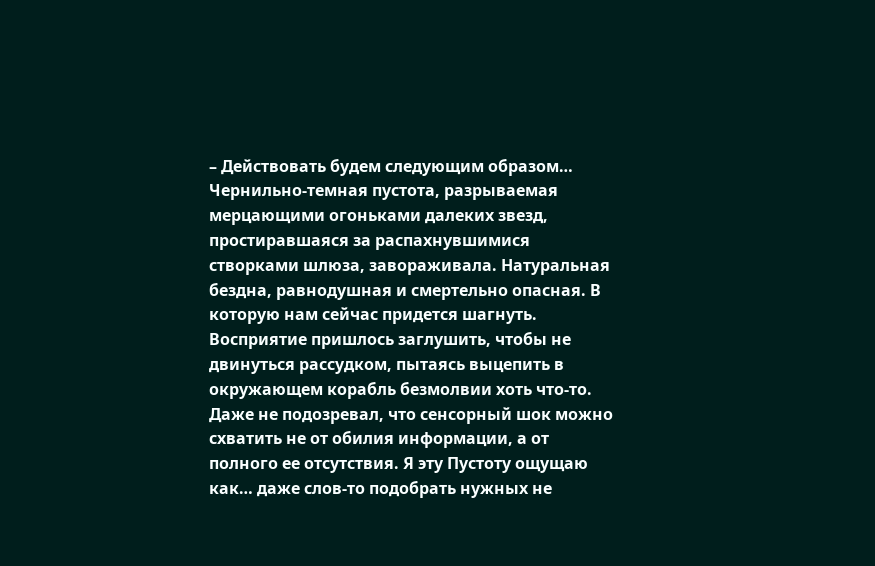– Действовать будем следующим образом…
Чернильно-темная пустота, разрываемая мерцающими огоньками далеких звезд, простиравшаяся за распахнувшимися створками шлюза, завораживала. Натуральная бездна, равнодушная и смертельно опасная. В которую нам сейчас придется шагнуть.
Восприятие пришлось заглушить, чтобы не двинуться рассудком, пытаясь выцепить в окружающем корабль безмолвии хоть что-то. Даже не подозревал, что сенсорный шок можно схватить не от обилия информации, а от полного ее отсутствия. Я эту Пустоту ощущаю как… даже слов-то подобрать нужных не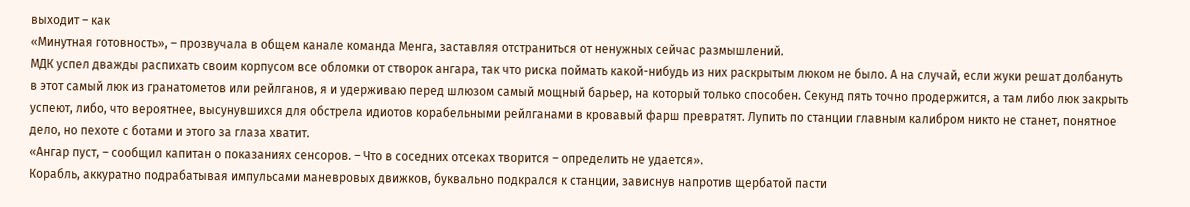выходит – как
«Минутная готовность», – прозвучала в общем канале команда Менга, заставляя отстраниться от ненужных сейчас размышлений.
МДК успел дважды распихать своим корпусом все обломки от створок ангара, так что риска поймать какой-нибудь из них раскрытым люком не было. А на случай, если жуки решат долбануть в этот самый люк из гранатометов или рейлганов, я и удерживаю перед шлюзом самый мощный барьер, на который только способен. Секунд пять точно продержится, а там либо люк закрыть успеют, либо, что вероятнее, высунувшихся для обстрела идиотов корабельными рейлганами в кровавый фарш превратят. Лупить по станции главным калибром никто не станет, понятное дело, но пехоте с ботами и этого за глаза хватит.
«Ангар пуст, – сообщил капитан о показаниях сенсоров. – Что в соседних отсеках творится – определить не удается».
Корабль, аккуратно подрабатывая импульсами маневровых движков, буквально подкрался к станции, зависнув напротив щербатой пасти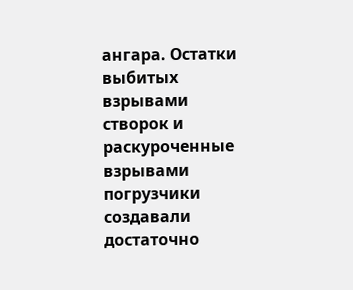ангара. Остатки выбитых взрывами створок и раскуроченные взрывами погрузчики создавали достаточно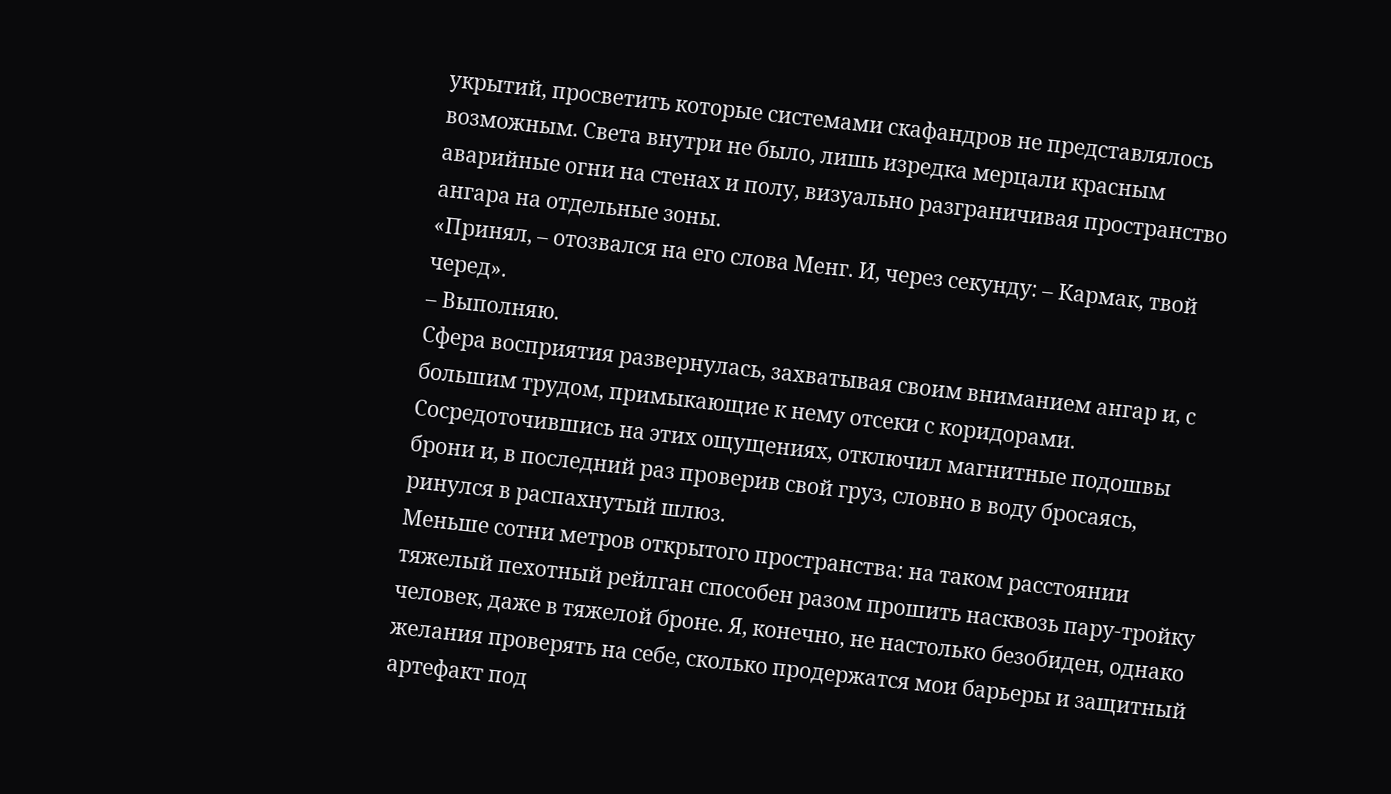укрытий, просветить которые системами скафандров не представлялось возможным. Света внутри не было, лишь изредка мерцали красным аварийные огни на стенах и полу, визуально разграничивая пространство ангара на отдельные зоны.
«Принял, – отозвался на его слова Менг. И, через секунду: – Кармак, твой черед».
– Выполняю.
Сфера восприятия развернулась, захватывая своим вниманием ангар и, с большим трудом, примыкающие к нему отсеки с коридорами. Сосредоточившись на этих ощущениях, отключил магнитные подошвы брони и, в последний раз проверив свой груз, словно в воду бросаясь, ринулся в распахнутый шлюз.
Меньше сотни метров открытого пространства: на таком расстоянии тяжелый пехотный рейлган способен разом прошить насквозь пару-тройку человек, даже в тяжелой броне. Я, конечно, не настолько безобиден, однако желания проверять на себе, сколько продержатся мои барьеры и защитный артефакт под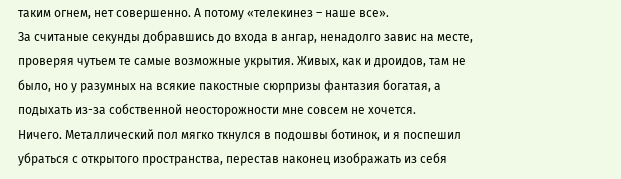таким огнем, нет совершенно. А потому «телекинез – наше все».
За считаные секунды добравшись до входа в ангар, ненадолго завис на месте, проверяя чутьем те самые возможные укрытия. Живых, как и дроидов, там не было, но у разумных на всякие пакостные сюрпризы фантазия богатая, а подыхать из-за собственной неосторожности мне совсем не хочется.
Ничего. Металлический пол мягко ткнулся в подошвы ботинок, и я поспешил убраться с открытого пространства, перестав наконец изображать из себя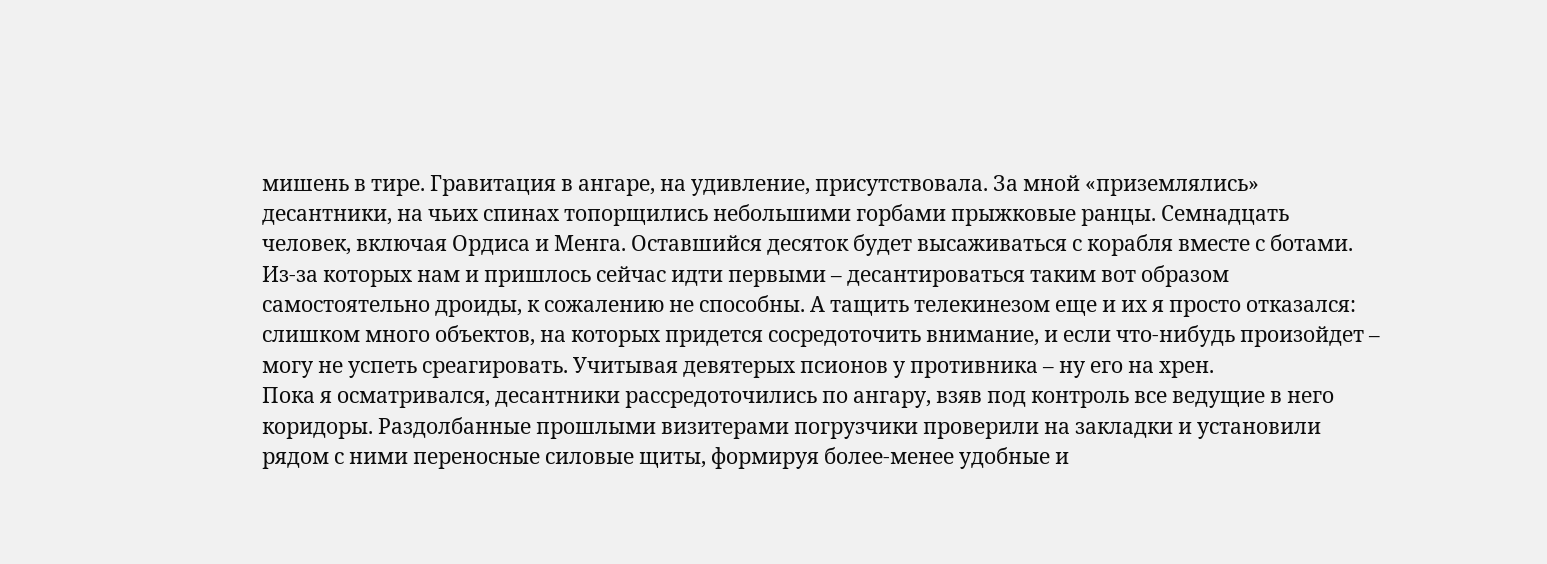мишень в тире. Гравитация в ангаре, на удивление, присутствовала. За мной «приземлялись» десантники, на чьих спинах топорщились небольшими горбами прыжковые ранцы. Семнадцать человек, включая Ордиса и Менга. Оставшийся десяток будет высаживаться с корабля вместе с ботами. Из-за которых нам и пришлось сейчас идти первыми – десантироваться таким вот образом самостоятельно дроиды, к сожалению не способны. А тащить телекинезом еще и их я просто отказался: слишком много объектов, на которых придется сосредоточить внимание, и если что-нибудь произойдет – могу не успеть среагировать. Учитывая девятерых псионов у противника – ну его на хрен.
Пока я осматривался, десантники рассредоточились по ангару, взяв под контроль все ведущие в него коридоры. Раздолбанные прошлыми визитерами погрузчики проверили на закладки и установили рядом с ними переносные силовые щиты, формируя более-менее удобные и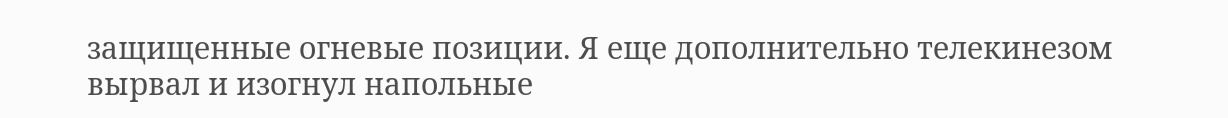защищенные огневые позиции. Я еще дополнительно телекинезом вырвал и изогнул напольные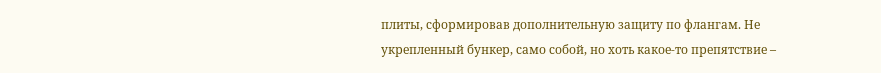плиты, сформировав дополнительную защиту по флангам. Не укрепленный бункер, само собой, но хоть какое-то препятствие –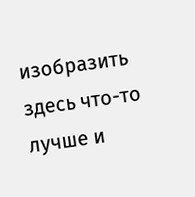изобразить здесь что-то лучше и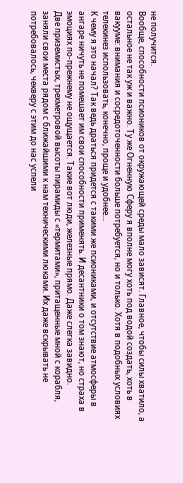не получится.
Вообще, способности псиоников от окружающей среды мало зависят. Главное, чтобы силы хватило, а остальное не так уж и важно. Ту же Огненную Сферу я вполне могу хоть под водой создать, хоть в вакууме: внимания и сосредоточенности больше потребуется, но и только. Хотя в подобных условиях телекинез использовать, конечно, проще и удобнее…
К чему я это начал? Так ведь драться придется с такими же псиониками, и отсутствие атмосферы в ангаре ничуть не помешает им свои способности применять. И десантники о том знают, но страха в эмоциях по-прежнему не ощущается. Такие вот люди, железные прямо. Даже слегка завидно.
Две приземистых, трехметровой высоты пирамиды с «термитами», притащенные мной с корабля, заняли свои места рядом с ближайшими к нам техническими люками. Их даже вскрывать не потребовалось, чекверу с этим до нас успели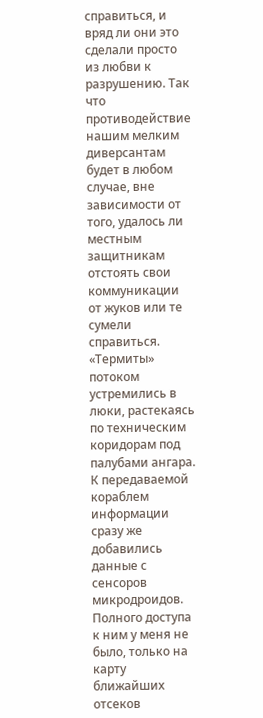справиться, и вряд ли они это сделали просто из любви к разрушению. Так что противодействие нашим мелким диверсантам будет в любом случае, вне зависимости от того, удалось ли местным защитникам отстоять свои коммуникации от жуков или те сумели справиться.
«Термиты» потоком устремились в люки, растекаясь по техническим коридорам под палубами ангара. К передаваемой кораблем информации сразу же добавились данные с сенсоров микродроидов. Полного доступа к ним у меня не было, только на карту ближайших отсеков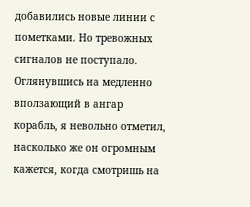добавились новые линии с пометками. Но тревожных сигналов не поступало.
Оглянувшись на медленно вползающий в ангар корабль, я невольно отметил, насколько же он огромным кажется, когда смотришь на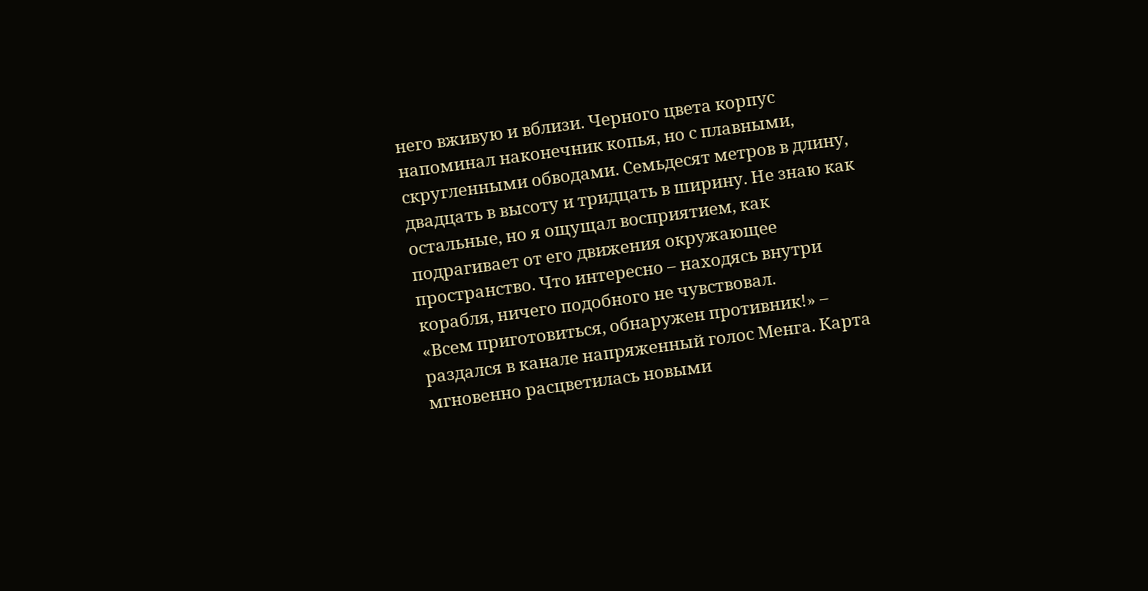него вживую и вблизи. Черного цвета корпус напоминал наконечник копья, но с плавными, скругленными обводами. Семьдесят метров в длину, двадцать в высоту и тридцать в ширину. Не знаю как остальные, но я ощущал восприятием, как подрагивает от его движения окружающее пространство. Что интересно – находясь внутри корабля, ничего подобного не чувствовал.
«Всем приготовиться, обнаружен противник!» – раздался в канале напряженный голос Менга. Карта мгновенно расцветилась новыми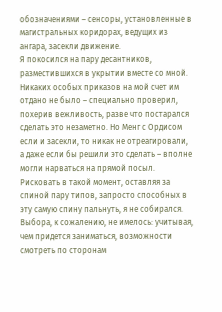обозначениями – сенсоры, установленные в магистральных коридорах, ведущих из ангара, засекли движение.
Я покосился на пару десантников, разместившихся в укрытии вместе со мной. Никаких особых приказов на мой счет им отдано не было – специально проверил, похерив вежливость, разве что постарался сделать это незаметно. Но Менг с Ордисом если и засекли, то никак не отреагировали, а даже если бы решили это сделать – вполне могли нарваться на прямой посыл. Рисковать в такой момент, оставляя за спиной пару типов, запросто способных в эту самую спину пальнуть, я не собирался. Выбора, к сожалению, не имелось: учитывая, чем придется заниматься, возможности смотреть по сторонам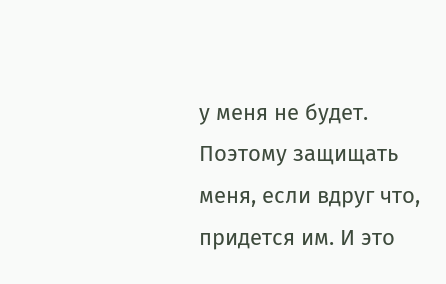у меня не будет. Поэтому защищать меня, если вдруг что, придется им. И это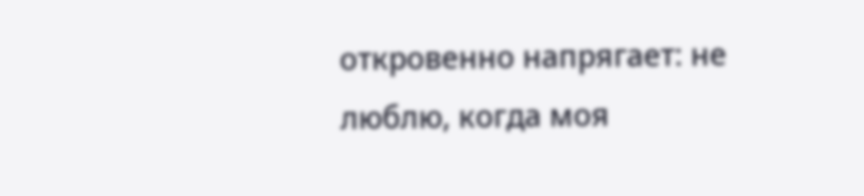откровенно напрягает: не люблю, когда моя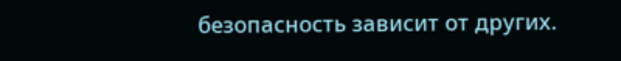безопасность зависит от других.